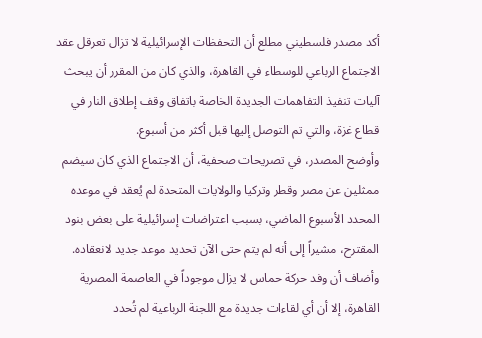أكد مصدر فلسطيني مطلع أن التحفظات الإسرائيلية لا تزال تعرقل عقد الاجتماع الرباعي للوسطاء في القاهرة، والذي كان من المقرر أن يبحث آليات تنفيذ التفاهمات الجديدة الخاصة باتفاق وقف إطلاق النار في قطاع غزة، والتي تم التوصل إليها قبل أكثر من أسبوع.
وأوضح المصدر، في تصريحات صحفية، أن الاجتماع الذي كان سيضم ممثلين عن مصر وقطر وتركيا والولايات المتحدة لم يُعقد في موعده المحدد الأسبوع الماضي، بسبب اعتراضات إسرائيلية على بعض بنود المقترح، مشيراً إلى أنه لم يتم حتى الآن تحديد موعد جديد لانعقاده.
وأضاف أن وفد حركة حماس لا يزال موجوداً في العاصمة المصرية القاهرة، إلا أن أي لقاءات جديدة مع اللجنة الرباعية لم تُحدد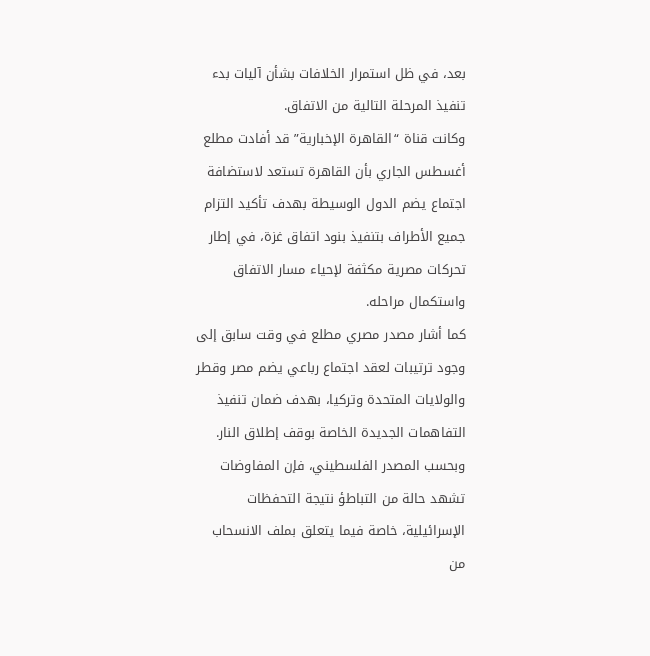بعد، في ظل استمرار الخلافات بشأن آليات بدء تنفيذ المرحلة التالية من الاتفاق.
وكانت قناة “القاهرة الإخبارية” قد أفادت مطلع أغسطس الجاري بأن القاهرة تستعد لاستضافة اجتماع يضم الدول الوسيطة بهدف تأكيد التزام جميع الأطراف بتنفيذ بنود اتفاق غزة، في إطار تحركات مصرية مكثفة لإحياء مسار الاتفاق واستكمال مراحله.
كما أشار مصدر مصري مطلع في وقت سابق إلى وجود ترتيبات لعقد اجتماع رباعي يضم مصر وقطر والولايات المتحدة وتركيا، بهدف ضمان تنفيذ التفاهمات الجديدة الخاصة بوقف إطلاق النار.
وبحسب المصدر الفلسطيني، فإن المفاوضات تشهد حالة من التباطؤ نتيجة التحفظات الإسرائيلية، خاصة فيما يتعلق بملف الانسحاب من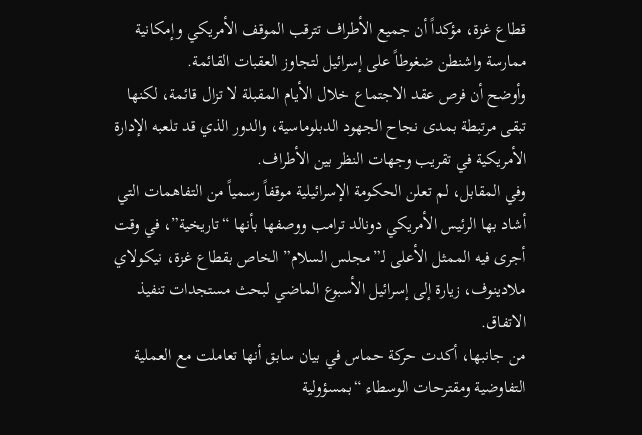قطاع غزة، مؤكداً أن جميع الأطراف تترقب الموقف الأمريكي وإمكانية ممارسة واشنطن ضغوطاً على إسرائيل لتجاوز العقبات القائمة.
وأوضح أن فرص عقد الاجتماع خلال الأيام المقبلة لا تزال قائمة، لكنها تبقى مرتبطة بمدى نجاح الجهود الدبلوماسية، والدور الذي قد تلعبه الإدارة الأمريكية في تقريب وجهات النظر بين الأطراف.
وفي المقابل، لم تعلن الحكومة الإسرائيلية موقفاً رسمياً من التفاهمات التي أشاد بها الرئيس الأمريكي دونالد ترامب ووصفها بأنها “تاريخية”، في وقت أجرى فيه الممثل الأعلى لـ”مجلس السلام” الخاص بقطاع غزة، نيكولاي ملادينوف، زيارة إلى إسرائيل الأسبوع الماضي لبحث مستجدات تنفيذ الاتفاق.
من جانبها، أكدت حركة حماس في بيان سابق أنها تعاملت مع العملية التفاوضية ومقترحات الوسطاء “بمسؤولية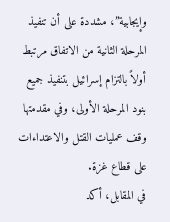وإيجابية”، مشددة على أن تنفيذ المرحلة الثانية من الاتفاق مرتبط أولاً بالتزام إسرائيل بتنفيذ جميع بنود المرحلة الأولى، وفي مقدمتها وقف عمليات القتل والاعتداءات على قطاع غزة.
في المقابل، أكد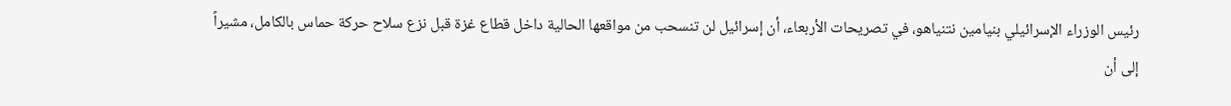رئيس الوزراء الإسرائيلي بنيامين نتنياهو، في تصريحات الأربعاء، أن إسرائيل لن تنسحب من مواقعها الحالية داخل قطاع غزة قبل نزع سلاح حركة حماس بالكامل، مشيراً إلى أن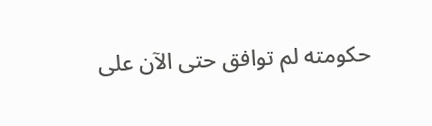حكومته لم توافق حتى الآن على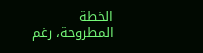الخطة المطروحة، رغم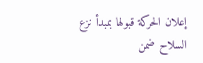إعلان الحركة قبولها بمبدأ نزع السلاح ضمن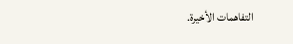التفاهمات الأخيرة.